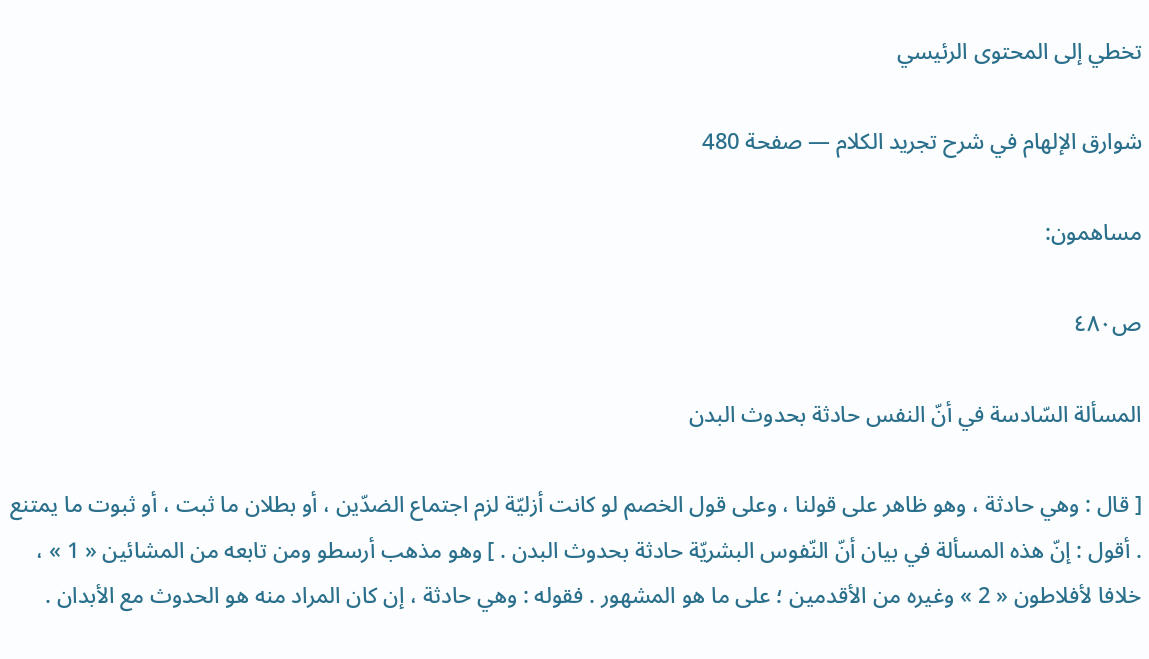تخطي إلى المحتوى الرئيسي

شوارق الإلهام في شرح تجريد الكلام — صفحة 480

مساهمون:

ص٤٨٠

المسألة السّادسة في أنّ النفس حادثة بحدوث البدن

[ قال : وهي حادثة ، وهو ظاهر على قولنا ، وعلى قول الخصم لو كانت أزليّة لزم اجتماع الضدّين ، أو بطلان ما ثبت ، أو ثبوت ما يمتنع . أقول : إنّ هذه المسألة في بيان أنّ النّفوس البشريّة حادثة بحدوث البدن . ] وهو مذهب أرسطو ومن تابعه من المشائين « 1 » ، خلافا لأفلاطون « 2 » وغيره من الأقدمين ؛ على ما هو المشهور . فقوله : وهي حادثة ، إن كان المراد منه هو الحدوث مع الأبدان .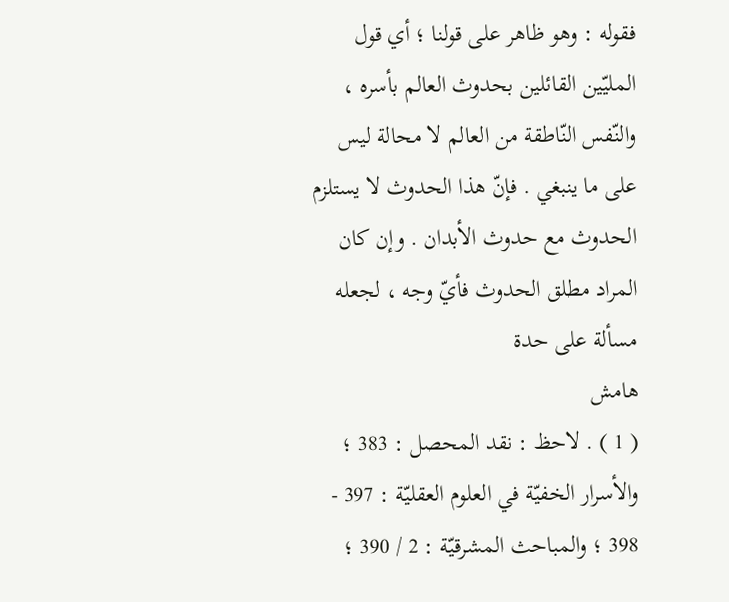فقوله : وهو ظاهر على قولنا ؛ أي قول المليّين القائلين بحدوث العالم بأسره ، والنّفس النّاطقة من العالم لا محالة ليس على ما ينبغي . فإنّ هذا الحدوث لا يستلزم الحدوث مع حدوث الأبدان . وإن كان المراد مطلق الحدوث فأيّ وجه ، لجعله مسألة على حدة
هامش
( 1 ) . لاحظ : نقد المحصل : 383 ؛ والأسرار الخفيّة في العلوم العقليّة : 397 - 398 ؛ والمباحث المشرقيّة : 2 / 390 ؛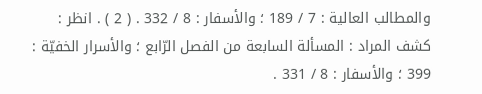والمطالب العالية : 7 / 189 ؛ والأسفار : 8 / 332 . ( 2 ) . انظر : كشف المراد : المسألة السابعة من الفصل الرّابع ؛ والأسرار الخفيّة : 399 ؛ والأسفار : 8 / 331 .